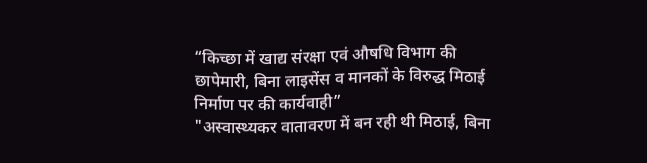“किच्छा में खाद्य संरक्षा एवं औषधि विभाग की छापेमारी, बिना लाइसेंस व मानकों के विरुद्ध मिठाई निर्माण पर की कार्यवाही”
"अस्वास्थ्यकर वातावरण में बन रही थी मिठाई, बिना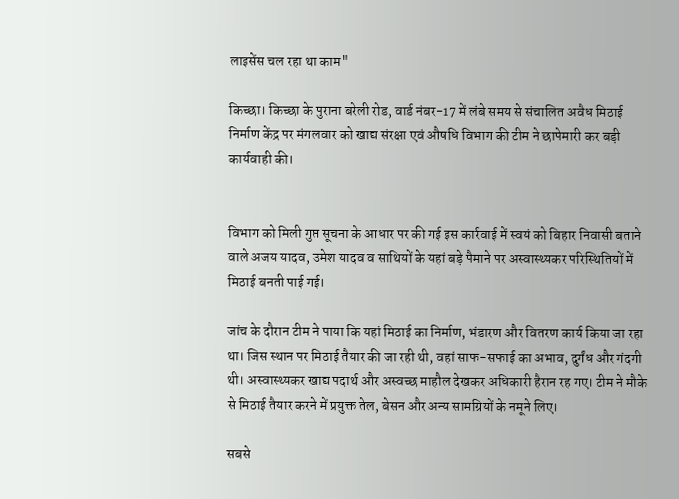लाइसेंस चल रहा था काम"

किच्छा। किच्छा के पुराना बरेली रोड, वार्ड नंबर-17 में लंबे समय से संचालित अवैध मिठाई निर्माण केंद्र पर मंगलवार को खाद्य संरक्षा एवं औषधि विभाग की टीम ने छापेमारी कर बड़ी कार्यवाही की।


विभाग को मिली गुप्त सूचना के आधार पर की गई इस कार्रवाई में स्वयं को बिहार निवासी बताने वाले अजय यादव, उमेश यादव व साथियों के यहां बड़े पैमाने पर अस्वास्थ्यकर परिस्थितियों में मिठाई बनती पाई गई।

जांच के दौरान टीम ने पाया कि यहां मिठाई का निर्माण, भंडारण और वितरण कार्य किया जा रहा था। जिस स्थान पर मिठाई तैयार की जा रही थी, वहां साफ-सफाई का अभाव, दुर्गंध और गंदगी थी। अस्वास्थ्यकर खाद्य पदार्थ और अस्वच्छ माहौल देखकर अधिकारी हैरान रह गए। टीम ने मौके से मिठाई तैयार करने में प्रयुक्त तेल, बेसन और अन्य सामग्रियों के नमूने लिए।

सबसे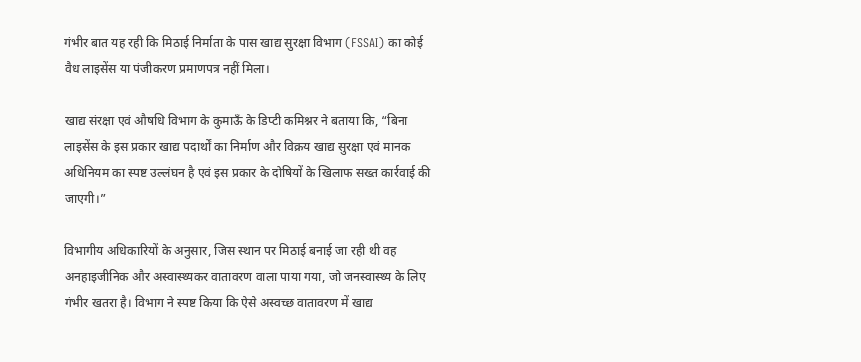गंभीर बात यह रही कि मिठाई निर्माता के पास खाद्य सुरक्षा विभाग (FSSAI) का कोई वैध लाइसेंस या पंजीकरण प्रमाणपत्र नहीं मिला।

खाद्य संरक्षा एवं औषधि विभाग के कुमाऊँ के डिप्टी कमिश्नर ने बताया कि, “बिना लाइसेंस के इस प्रकार खाद्य पदार्थों का निर्माण और विक्रय खाद्य सुरक्षा एवं मानक अधिनियम का स्पष्ट उल्लंघन है एवं इस प्रकार के दोषियों के खिलाफ सख्त कार्रवाई की जाएगी।”

विभागीय अधिकारियों के अनुसार, जिस स्थान पर मिठाई बनाई जा रही थी वह अनहाइजीनिक और अस्वास्थ्यकर वातावरण वाला पाया गया, जो जनस्वास्थ्य के लिए गंभीर खतरा है। विभाग ने स्पष्ट किया कि ऐसे अस्वच्छ वातावरण में खाद्य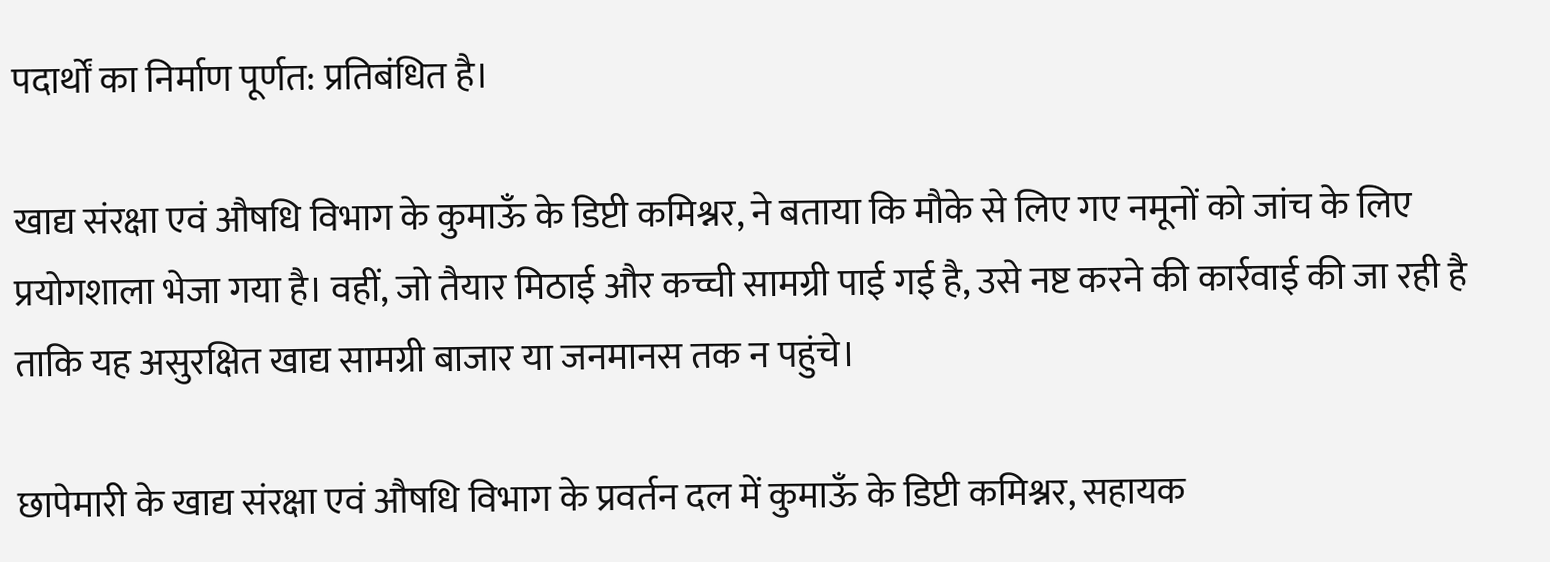पदार्थों का निर्माण पूर्णत: प्रतिबंधित है।

खाद्य संरक्षा एवं औषधि विभाग के कुमाऊँ के डिप्टी कमिश्नर, ने बताया कि मौके से लिए गए नमूनों को जांच के लिए प्रयोगशाला भेजा गया है। वहीं, जो तैयार मिठाई और कच्ची सामग्री पाई गई है, उसे नष्ट करने की कार्रवाई की जा रही है ताकि यह असुरक्षित खाद्य सामग्री बाजार या जनमानस तक न पहुंचे।

छापेमारी के खाद्य संरक्षा एवं औषधि विभाग के प्रवर्तन दल में कुमाऊँ के डिप्टी कमिश्नर, सहायक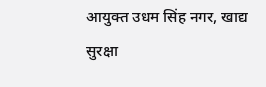आयुक्त उधम सिंह नगर, खाद्य सुरक्षा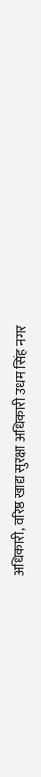अधिकारी, वरिष्ठ खाद्य सुरक्षा अधिकारी उधम सिंह नगर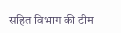सहित विभाग की टीम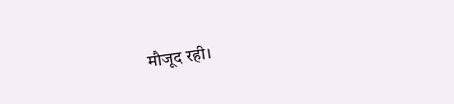मौजूद रही।